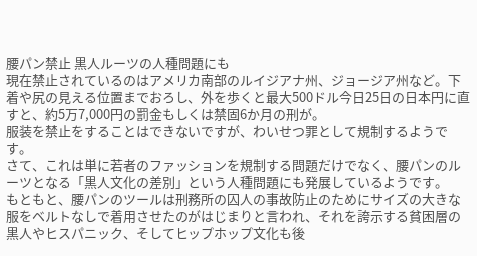腰パン禁止 黒人ルーツの人種問題にも
現在禁止されているのはアメリカ南部のルイジアナ州、ジョージア州など。下着や尻の見える位置までおろし、外を歩くと最大500ドル今日25日の日本円に直すと、約5万7,000円の罰金もしくは禁固6か月の刑が。
服装を禁止をすることはできないですが、わいせつ罪として規制するようです。
さて、これは単に若者のファッションを規制する問題だけでなく、腰パンのルーツとなる「黒人文化の差別」という人種問題にも発展しているようです。
もともと、腰パンのツールは刑務所の囚人の事故防止のためにサイズの大きな服をベルトなしで着用させたのがはじまりと言われ、それを誇示する貧困層の黒人やヒスパニック、そしてヒップホップ文化も後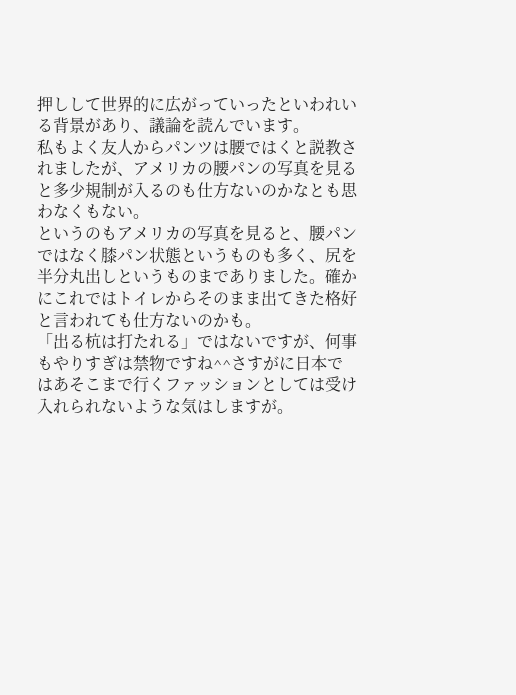押しして世界的に広がっていったといわれいる背景があり、議論を読んでいます。
私もよく友人からパンツは腰ではくと説教されましたが、アメリカの腰パンの写真を見ると多少規制が入るのも仕方ないのかなとも思わなくもない。
というのもアメリカの写真を見ると、腰パンではなく膝パン状態というものも多く、尻を半分丸出しというものまでありました。確かにこれではトイレからそのまま出てきた格好と言われても仕方ないのかも。
「出る杭は打たれる」ではないですが、何事もやりすぎは禁物ですね^^さすがに日本ではあそこまで行くファッションとしては受け入れられないような気はしますが。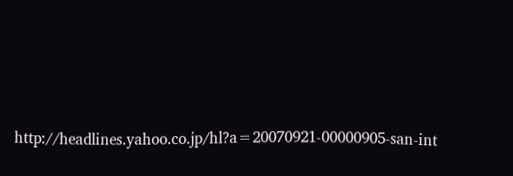http://headlines.yahoo.co.jp/hl?a=20070921-00000905-san-int